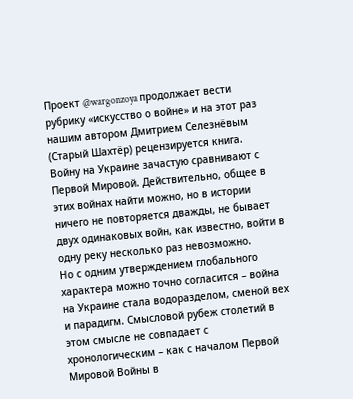Проект @wargonzoya продолжает вести рубрику «искусство о войне» и на этот раз нашим автором Дмитрием Селезнёвым (Старый Шахтёр) рецензируется книга.
Войну на Украине зачастую сравнивают с Первой Мировой. Действительно, общее в этих войнах найти можно, но в истории ничего не повторяется дважды, не бывает двух одинаковых войн, как известно, войти в одну реку несколько раз невозможно.
Но с одним утверждением глобального характера можно точно согласится – война на Украине стала водоразделом, сменой вех и парадигм. Смысловой рубеж столетий в этом смысле не совпадает с хронологическим – как с началом Первой Мировой Войны в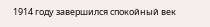1914 году завершился спокойный век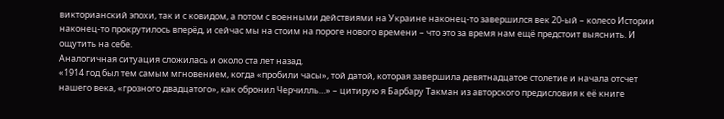викторианский эпохи, так и с ковидом, а потом с военными действиями на Украине наконец-то завершился век 20-ый – колесо Истории наконец-то прокрутилось вперёд, и сейчас мы на стоим на пороге нового времени – что это за время нам ещё предстоит выяснить. И ощутить на себе.
Аналогичная ситуация сложилась и около ста лет назад.
«1914 год был тем самым мгновением, когда «пробили часы», той датой, которая завершила девятнадцатое столетие и начала отсчет нашего века, «грозного двадцатого», как обронил Черчилль…» – цитирую я Барбару Такман из авторского предисловия к её книге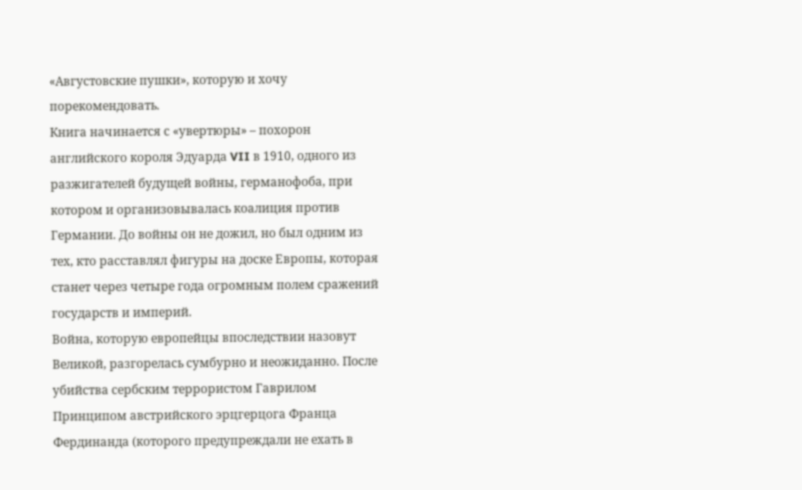«Августовские пушки», которую и хочу порекомендовать.
Книга начинается с «увертюры» – похорон английского короля Эдуарда VII в 1910, одного из разжигателей будущей войны, германофоба, при котором и организовывалась коалиция против Германии. До войны он не дожил, но был одним из тех, кто расставлял фигуры на доске Европы, которая станет через четыре года огромным полем сражений государств и империй.
Война, которую европейцы впоследствии назовут Великой, разгорелась сумбурно и неожиданно. После убийства сербским террористом Гаврилом Принципом австрийского эрцгерцога Франца Фердинанда (которого предупреждали не ехать в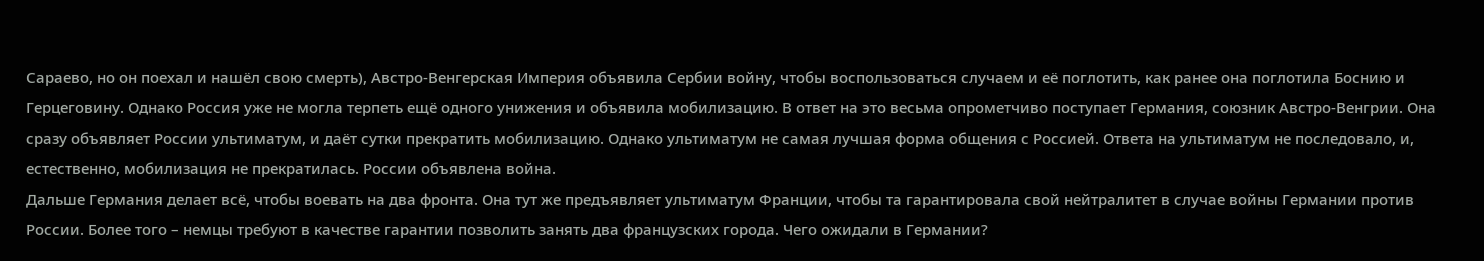Сараево, но он поехал и нашёл свою смерть), Австро-Венгерская Империя объявила Сербии войну, чтобы воспользоваться случаем и её поглотить, как ранее она поглотила Боснию и Герцеговину. Однако Россия уже не могла терпеть ещё одного унижения и объявила мобилизацию. В ответ на это весьма опрометчиво поступает Германия, союзник Австро-Венгрии. Она сразу объявляет России ультиматум, и даёт сутки прекратить мобилизацию. Однако ультиматум не самая лучшая форма общения с Россией. Ответа на ультиматум не последовало, и, естественно, мобилизация не прекратилась. России объявлена война.
Дальше Германия делает всё, чтобы воевать на два фронта. Она тут же предъявляет ультиматум Франции, чтобы та гарантировала свой нейтралитет в случае войны Германии против России. Более того – немцы требуют в качестве гарантии позволить занять два французских города. Чего ожидали в Германии?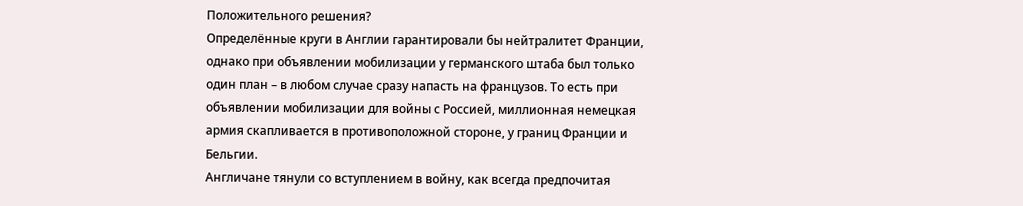Положительного решения?
Определённые круги в Англии гарантировали бы нейтралитет Франции, однако при объявлении мобилизации у германского штаба был только один план – в любом случае сразу напасть на французов. То есть при объявлении мобилизации для войны с Россией, миллионная немецкая армия скапливается в противоположной стороне, у границ Франции и Бельгии.
Англичане тянули со вступлением в войну, как всегда предпочитая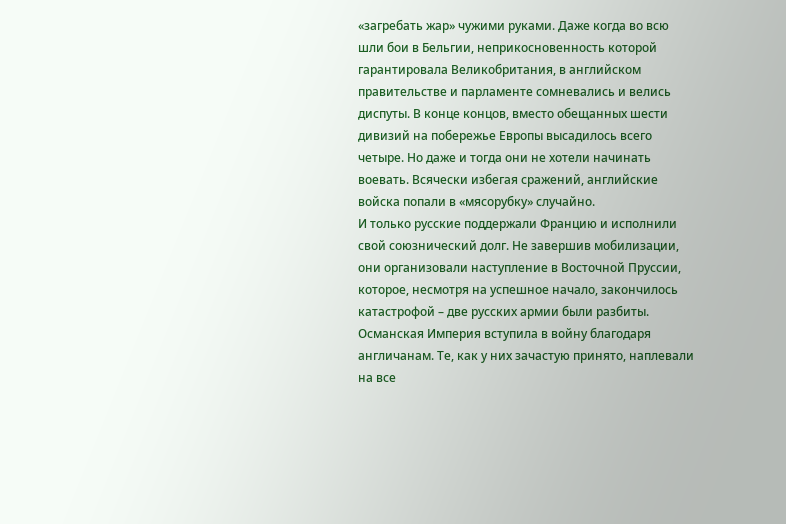«загребать жар» чужими руками. Даже когда во всю шли бои в Бельгии, неприкосновенность которой гарантировала Великобритания, в английском правительстве и парламенте сомневались и велись диспуты. В конце концов, вместо обещанных шести дивизий на побережье Европы высадилось всего четыре. Но даже и тогда они не хотели начинать воевать. Всячески избегая сражений, английские войска попали в «мясорубку» случайно.
И только русские поддержали Францию и исполнили свой союзнический долг. Не завершив мобилизации, они организовали наступление в Восточной Пруссии, которое, несмотря на успешное начало, закончилось катастрофой – две русских армии были разбиты.
Османская Империя вступила в войну благодаря англичанам. Те, как у них зачастую принято, наплевали на все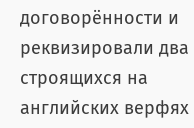договорённости и реквизировали два строящихся на английских верфях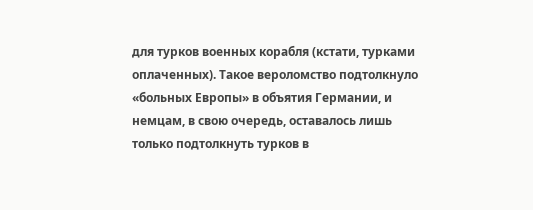для турков военных корабля (кстати, турками оплаченных). Такое вероломство подтолкнуло «больных Европы» в объятия Германии, и немцам, в свою очередь, оставалось лишь только подтолкнуть турков в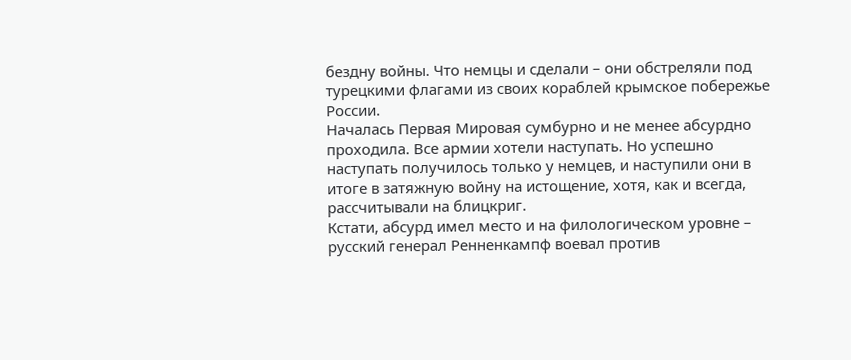бездну войны. Что немцы и сделали – они обстреляли под турецкими флагами из своих кораблей крымское побережье России.
Началась Первая Мировая сумбурно и не менее абсурдно проходила. Все армии хотели наступать. Но успешно наступать получилось только у немцев, и наступили они в итоге в затяжную войну на истощение, хотя, как и всегда, рассчитывали на блицкриг.
Кстати, абсурд имел место и на филологическом уровне – русский генерал Ренненкампф воевал против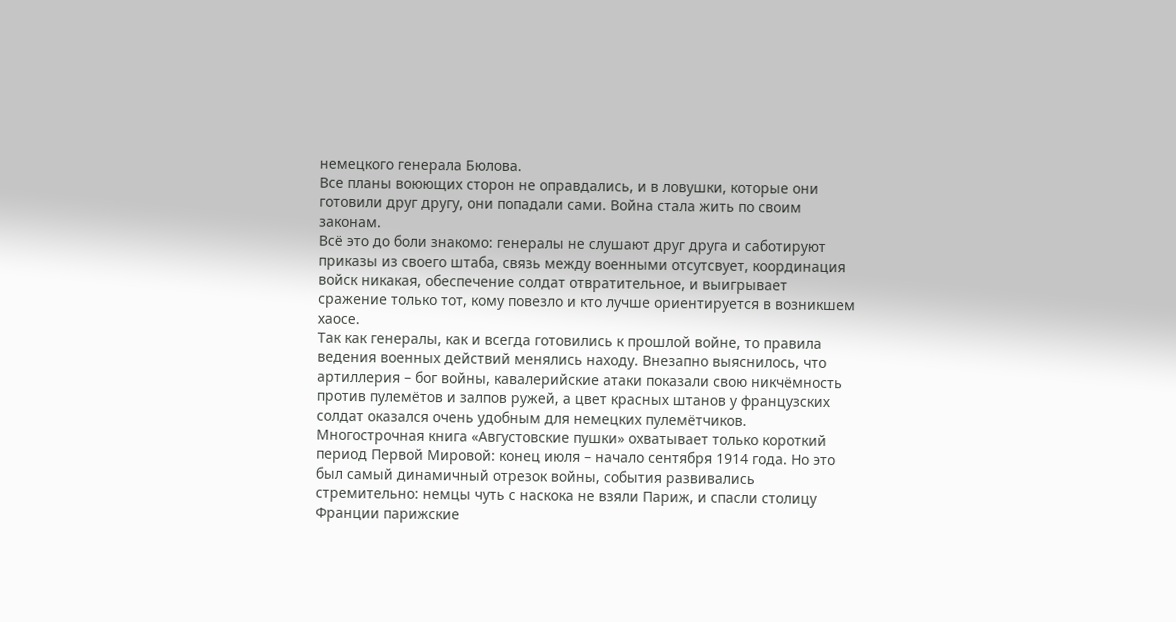немецкого генерала Бюлова.
Все планы воюющих сторон не оправдались, и в ловушки, которые они готовили друг другу, они попадали сами. Война стала жить по своим законам.
Всё это до боли знакомо: генералы не слушают друг друга и саботируют приказы из своего штаба, связь между военными отсутсвует, координация войск никакая, обеспечение солдат отвратительное, и выигрывает сражение только тот, кому повезло и кто лучше ориентируется в возникшем хаосе.
Так как генералы, как и всегда готовились к прошлой войне, то правила ведения военных действий менялись находу. Внезапно выяснилось, что артиллерия – бог войны, кавалерийские атаки показали свою никчёмность против пулемётов и залпов ружей, а цвет красных штанов у французских солдат оказался очень удобным для немецких пулемётчиков.
Многострочная книга «Августовские пушки» охватывает только короткий период Первой Мировой: конец июля – начало сентября 1914 года. Но это был самый динамичный отрезок войны, события развивались стремительно: немцы чуть с наскока не взяли Париж, и спасли столицу Франции парижские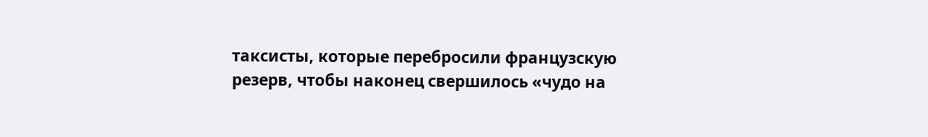таксисты, которые перебросили французскую резерв, чтобы наконец свершилось «чудо на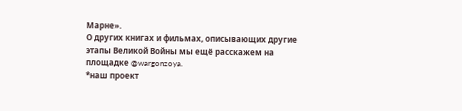Марне».
О других книгах и фильмах, описывающих другие этапы Великой Войны мы ещё расскажем на площадке @wargonzoya.
*наш проект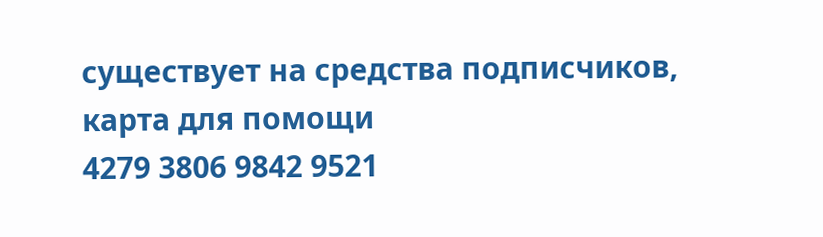существует на средства подписчиков, карта для помощи
4279 3806 9842 9521